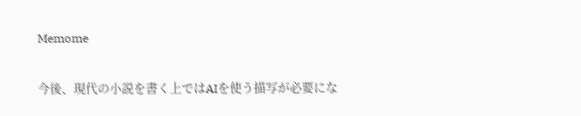Memome

今後、現代の小説を書く上ではAIを使う描写が必要にな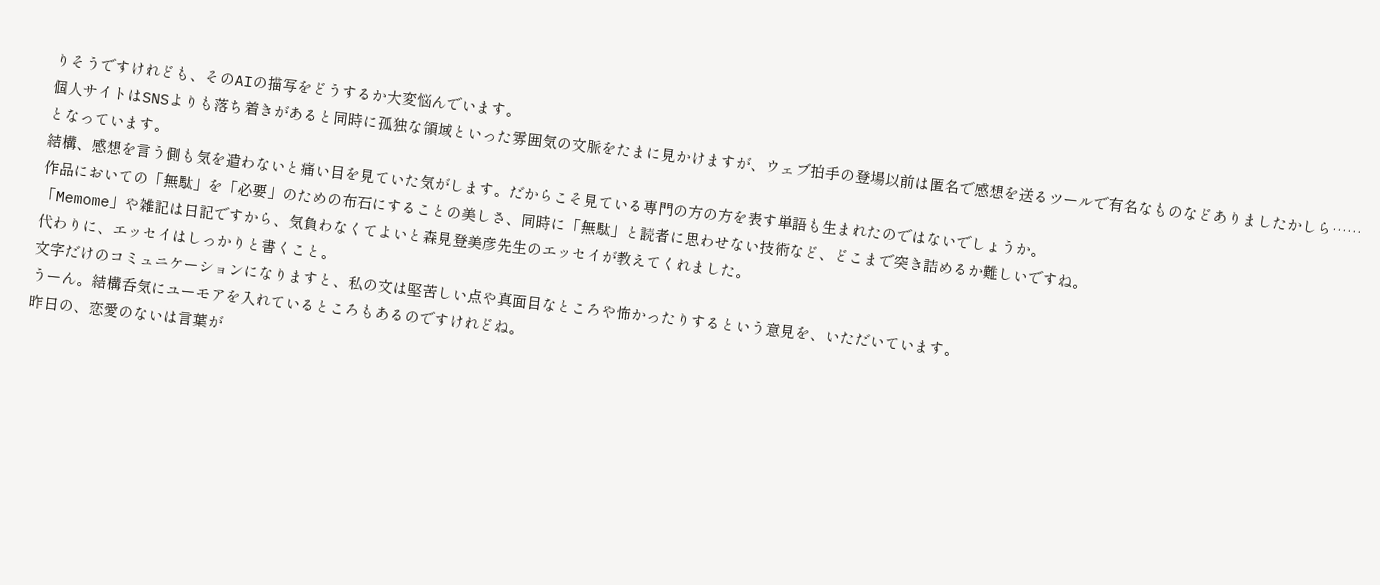りそうですけれども、そのAIの描写をどうするか大変悩んでいます。
個人サイトはSNSよりも落ち着きがあると同時に孤独な領域といった雰囲気の文脈をたまに見かけますが、ウェブ拍手の登場以前は匿名で感想を送るツールで有名なものなどありましたかしら……となっています。
結構、感想を言う側も気を遣わないと痛い目を見ていた気がします。だからこそ見ている専門の方の方を表す単語も生まれたのではないでしょうか。
作品においての「無駄」を「必要」のための布石にすることの美しさ、同時に「無駄」と読者に思わせない技術など、どこまで突き詰めるか難しいですね。
「Memome」や雑記は日記ですから、気負わなくてよいと森見登美彦先生のエッセイが教えてくれました。
代わりに、エッセイはしっかりと書くこと。
文字だけのコミュニケーションになりますと、私の文は堅苦しい点や真面目なところや怖かったりするという意見を、いただいています。
うーん。結構呑気にユーモアを入れているところもあるのですけれどね。
昨日の、恋愛のないは言葉が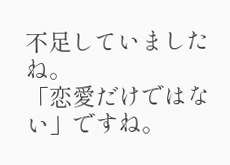不足していましたね。
「恋愛だけではない」ですね。